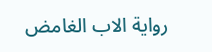رواية الاب الغامض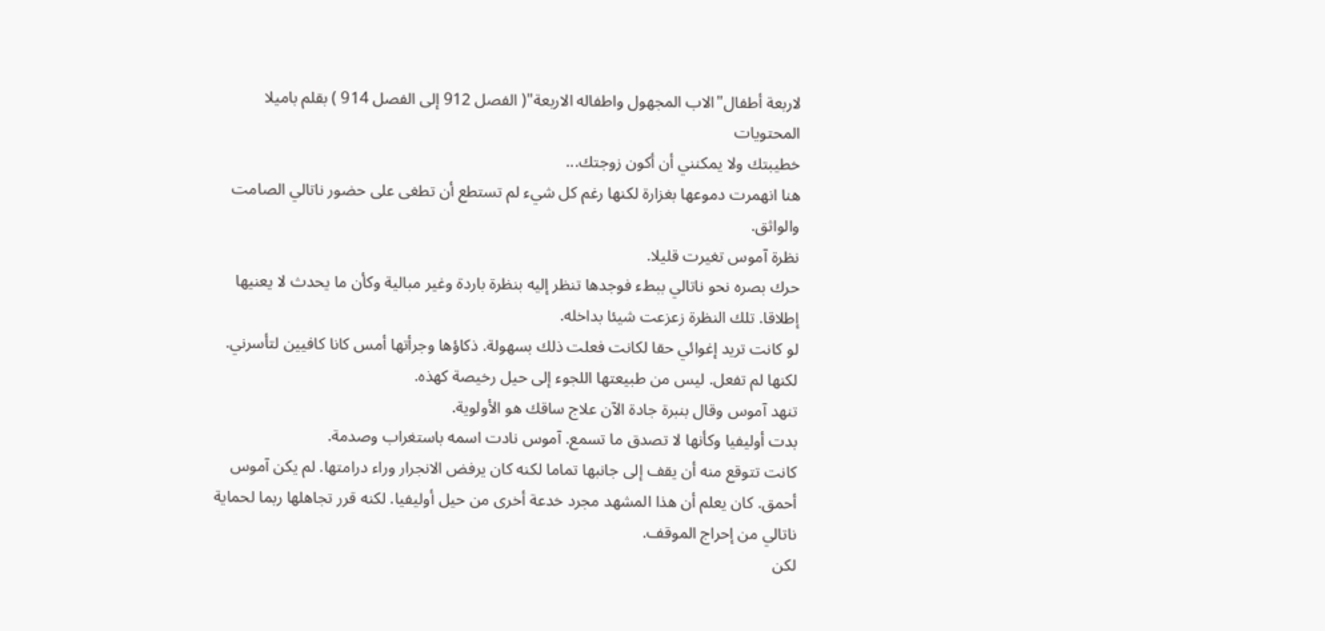لاربعة أطفال"الاب المجهول واطفاله الاربعة"( الفصل 912 إلى الفصل 914 ) بقلم باميلا
المحتويات
خطيبتك ولا يمكنني أن أكون زوجتك...
هنا انهمرت دموعها بغزارة لكنها رغم كل شيء لم تستطع أن تطغى على حضور ناتالي الصامت والواثق.
نظرة آموس تغيرت قليلا.
حرك بصره نحو ناتالي ببطء فوجدها تنظر إليه بنظرة باردة وغير مبالية وكأن ما يحدث لا يعنيها إطلاقا. تلك النظرة زعزعت شيئا بداخله.
لو كانت تريد إغوائي حقا لكانت فعلت ذلك بسهولة. ذكاؤها وجرأتها أمس كانا كافيين لتأسرني. لكنها لم تفعل. ليس من طبيعتها اللجوء إلى حيل رخيصة كهذه.
تنهد آموس وقال بنبرة جادة الآن علاج ساقك هو الأولوية.
بدت أوليفيا وكأنها لا تصدق ما تسمع. آموس نادت اسمه باستغراب وصدمة.
كانت تتوقع منه أن يقف إلى جانبها تماما لكنه كان يرفض الانجرار وراء درامتها. لم يكن آموس أحمق. كان يعلم أن هذا المشهد مجرد خدعة أخرى من حيل أوليفيا. لكنه قرر تجاهلها ربما لحماية ناتالي من إحراج الموقف.
لكن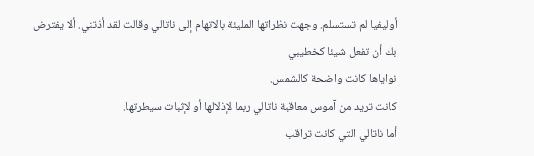أوليفيا لم تستسلم. وجهت نظراتها المليئة بالاتهام إلى ناتالي وقالت لقد أذتني. ألا يفترض بك أن تفعل شيئا كخطيبي
نواياها كانت واضحة كالشمس.
كانت تريد من آموس معاقبة ناتالي ربما لإذلالها أو لإثبات سيطرتها.
أما ناتالي التي كانت تراقب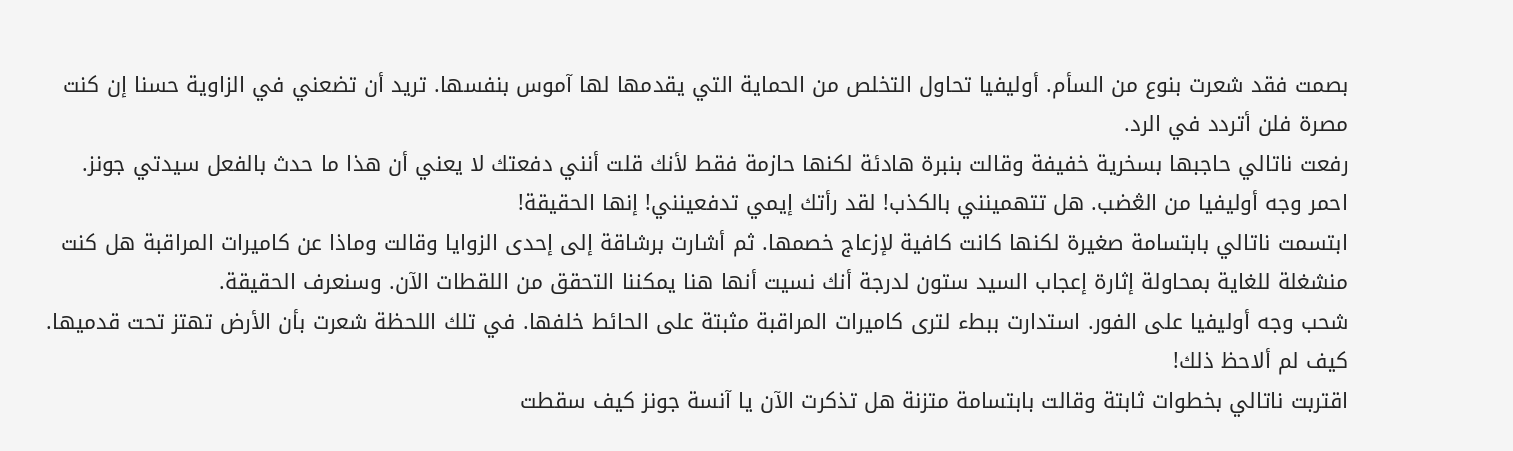بصمت فقد شعرت بنوع من السأم. أوليفيا تحاول التخلص من الحماية التي يقدمها لها آموس بنفسها. تريد أن تضعني في الزاوية حسنا إن كنت مصرة فلن أتردد في الرد.
رفعت ناتالي حاجبها بسخرية خفيفة وقالت بنبرة هادئة لكنها حازمة فقط لأنك قلت أنني دفعتك لا يعني أن هذا ما حدث بالفعل سيدتي جونز.
احمر وجه أوليفيا من الڠضب. هل تتهمينني بالكذب! لقد رأتك إيمي تدفعينني! إنها الحقيقة!
ابتسمت ناتالي بابتسامة صغيرة لكنها كانت كافية لإزعاج خصمها. ثم أشارت برشاقة إلى إحدى الزوايا وقالت وماذا عن كاميرات المراقبة هل كنت منشغلة للغاية بمحاولة إثارة إعجاب السيد ستون لدرجة أنك نسيت أنها هنا يمكننا التحقق من اللقطات الآن. وسنعرف الحقيقة.
شحب وجه أوليفيا على الفور. استدارت ببطء لترى كاميرات المراقبة مثبتة على الحائط خلفها. في تلك اللحظة شعرت بأن الأرض تهتز تحت قدميها.
كيف لم ألاحظ ذلك!
اقتربت ناتالي بخطوات ثابتة وقالت بابتسامة متزنة هل تذكرت الآن يا آنسة جونز كيف سقطت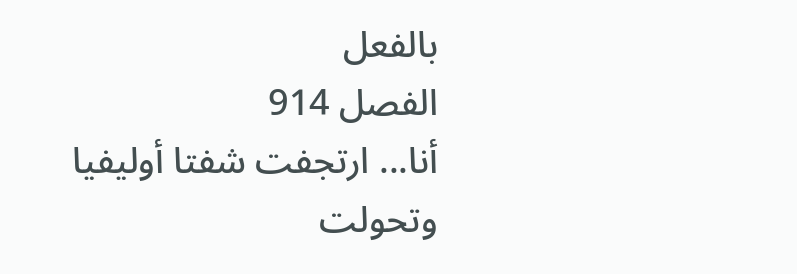بالفعل
الفصل 914
أنا... ارتجفت شفتا أوليفيا وتحولت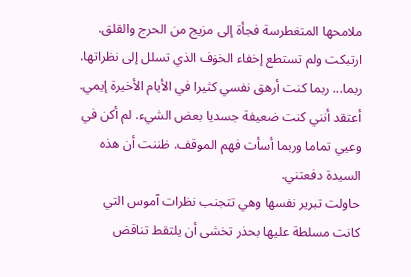ملامحها المتغطرسة فجأة إلى مزيج من الحرج والقلق. ارتبكت ولم تستطع إخفاء الخۏف الذي تسلل إلى نظراتها. ربما... ربما كنت أرهق نفسي كثيرا في الأيام الأخيرة إيمي. أعتقد أنني كنت ضعيفة جسديا بعض الشيء. لم أكن في وعيي تماما وربما أسأت فهم الموقف. ظننت أن هذه السيدة دفعتني.
حاولت تبرير نفسها وهي تتجنب نظرات آموس التي كانت مسلطة عليها بحذر تخشى أن يلتقط تناقض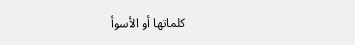كلماتها أو الأسوأ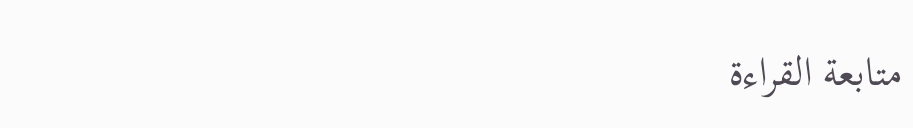متابعة القراءة